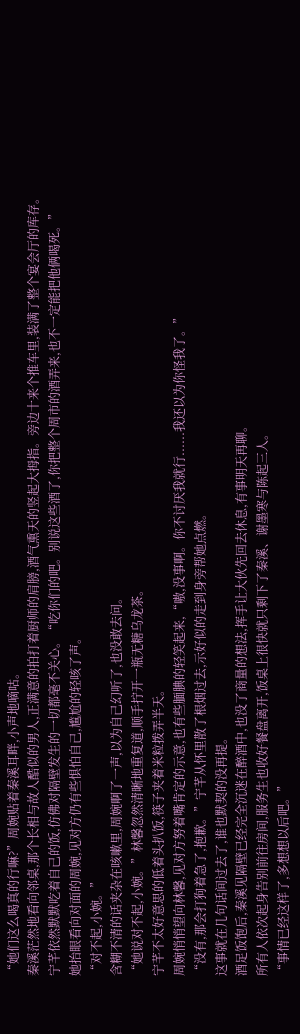“她们这么喝真的行嘛?”周婉贴着秦溪耳畔,小声地嘀咕。
秦溪茫然地看向邻桌,那个长相与故人酷似的男人,正满意的拍打着厨师的肩膀,酒气熏天的竖起大拇指。旁边十来个推车里,装满了整个宴会厅的库存。
宁芊依然默默吃着自己的饭,仿佛对隔壁发生的一切都毫不关心。“吃你们的吧。别说这些酒了,你把整个周市的酒弄来,也不一定能把他俩喝死。”
她抬眼看向对面的周婉,见对方仍有些惧怕自己,尴尬的轻咳了声。
“对不起,小婉。”
含糊不清的话夹杂在咳嗽里,周婉啊了一声,以为自己幻听了,也没敢去问。
“她说对不起,小婉。”林馨忽然清晰地重复道,顺手拧开一瓶无糖乌龙茶。
宁芊不太好意思的低着头扒饭,筷子夹着米粒拨弄半天。
周婉悄悄望向林馨,见对方努着嘴肯定的示意,也有些腼腆的轻笑起来,“嗷,没事啊。你不讨厌我就行......我还以为你怪我了。”
“没有,那会打狗着急了,抱歉。”宁芊从怀里散了根烟过去,示好似的走到身旁帮她点燃。
这事就在几句话间过去了,谁也默契的没再提。
酒足饭饱后,秦溪见隔壁已经完全沉迷在醉酒中,也没了商量的想法,挥手让大伙先回去休息,有事明天再聊。
所有人依次起身告别前往房间,服务生也收好餐盘离开,饭桌上很快就只剩下了秦溪、谢墨寒与陈起三人。
“事情已经这样了,多想想以后吧。”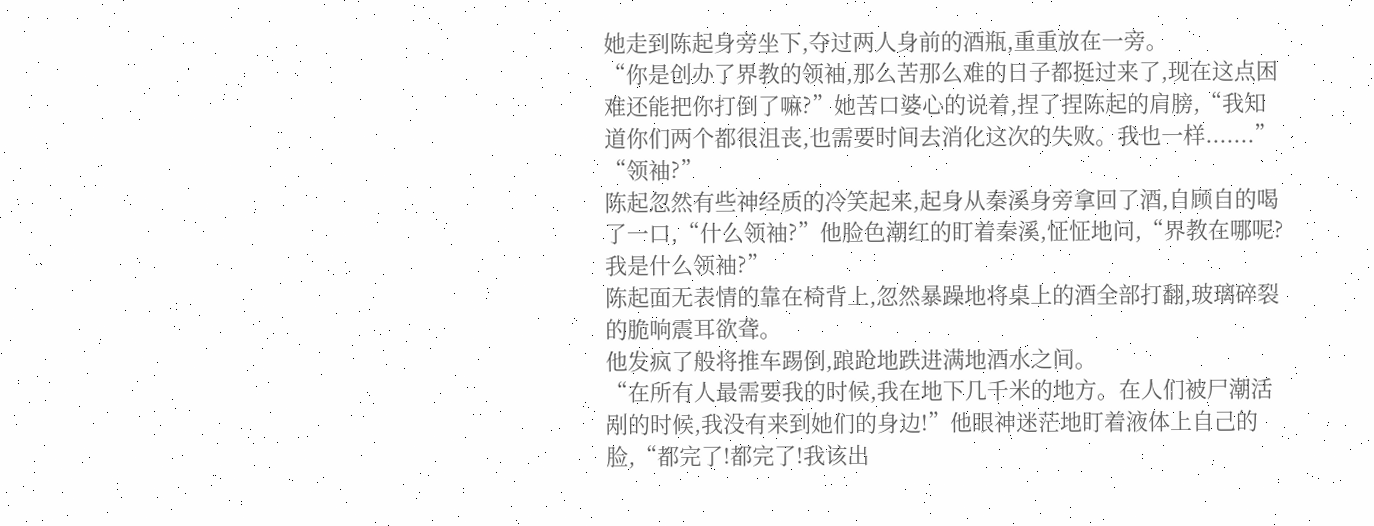她走到陈起身旁坐下,夺过两人身前的酒瓶,重重放在一旁。
“你是创办了界教的领袖,那么苦那么难的日子都挺过来了,现在这点困难还能把你打倒了嘛?”她苦口婆心的说着,捏了捏陈起的肩膀,“我知道你们两个都很沮丧,也需要时间去消化这次的失败。我也一样.......”
“领袖?”
陈起忽然有些神经质的冷笑起来,起身从秦溪身旁拿回了酒,自顾自的喝了一口,“什么领袖?”他脸色潮红的盯着秦溪,怔怔地问,“界教在哪呢?我是什么领袖?”
陈起面无表情的靠在椅背上,忽然暴躁地将桌上的酒全部打翻,玻璃碎裂的脆响震耳欲聋。
他发疯了般将推车踢倒,踉跄地跌进满地酒水之间。
“在所有人最需要我的时候,我在地下几千米的地方。在人们被尸潮活剐的时候,我没有来到她们的身边!”他眼神迷茫地盯着液体上自己的脸,“都完了!都完了!我该出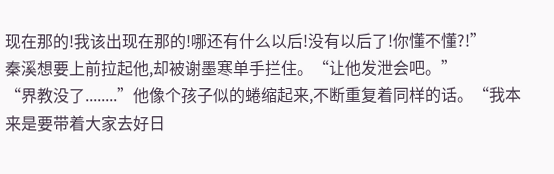现在那的!我该出现在那的!哪还有什么以后!没有以后了!你懂不懂?!”
秦溪想要上前拉起他,却被谢墨寒单手拦住。“让他发泄会吧。”
“界教没了........”他像个孩子似的蜷缩起来,不断重复着同样的话。“我本来是要带着大家去好日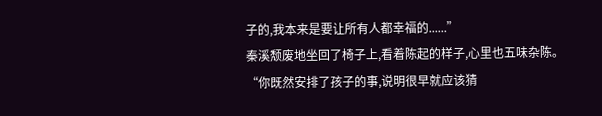子的,我本来是要让所有人都幸福的......”
秦溪颓废地坐回了椅子上,看着陈起的样子,心里也五味杂陈。
“你既然安排了孩子的事,说明很早就应该猜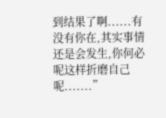到结果了啊......有没有你在,其实事情还是会发生,你何必呢这样折磨自己呢.......”